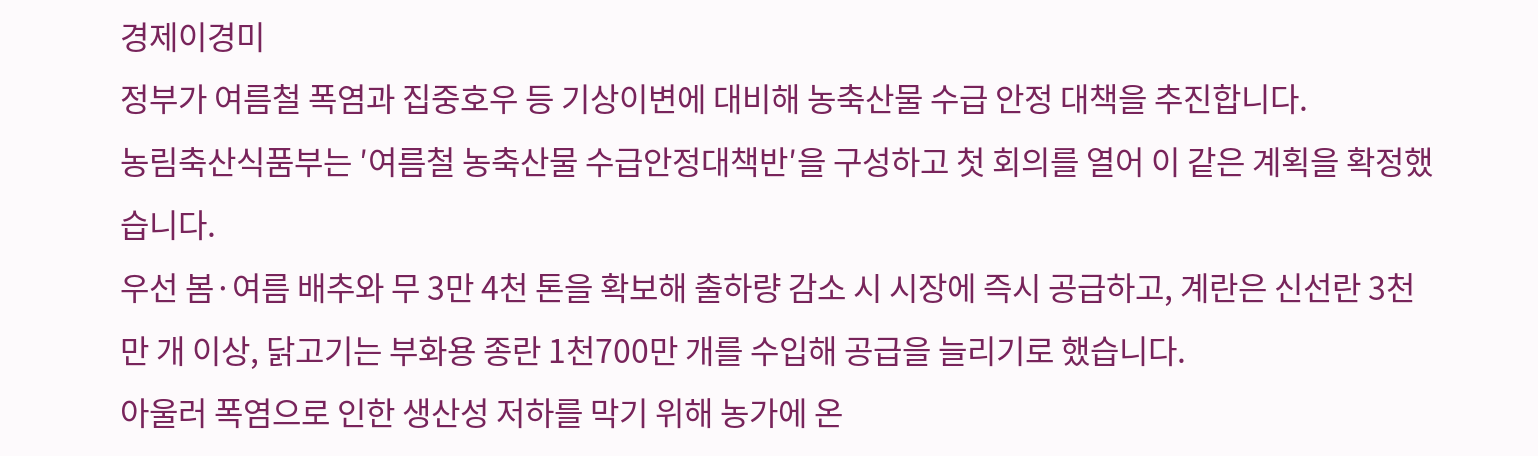경제이경미
정부가 여름철 폭염과 집중호우 등 기상이변에 대비해 농축산물 수급 안정 대책을 추진합니다.
농림축산식품부는 ′여름철 농축산물 수급안정대책반′을 구성하고 첫 회의를 열어 이 같은 계획을 확정했습니다.
우선 봄·여름 배추와 무 3만 4천 톤을 확보해 출하량 감소 시 시장에 즉시 공급하고, 계란은 신선란 3천만 개 이상, 닭고기는 부화용 종란 1천700만 개를 수입해 공급을 늘리기로 했습니다.
아울러 폭염으로 인한 생산성 저하를 막기 위해 농가에 온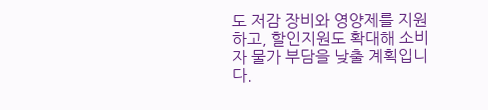도 저감 장비와 영양제를 지원하고, 할인지원도 확대해 소비자 물가 부담을 낮출 계획입니다.